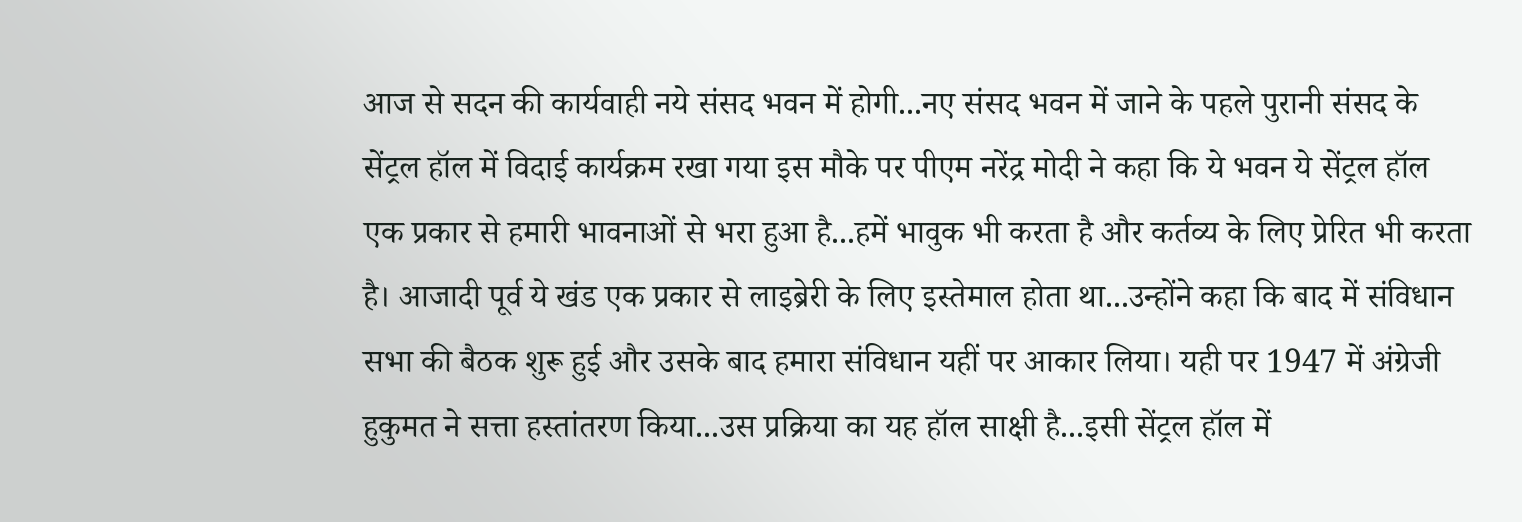आज से सदन की कार्यवाही नये संसद भवन में होगी...नए संसद भवन में जाने के पहले पुरानी संसद के सेंट्रल हॉल में विदाई कार्यक्रम रखा गया इस मौके पर पीएम नरेंद्र मोदी ने कहा कि ये भवन ये सेंट्रल हॉल एक प्रकार से हमारी भावनाओं से भरा हुआ है...हमें भावुक भी करता है और कर्तव्य के लिए प्रेरित भी करता है। आजादी पूर्व ये खंड एक प्रकार से लाइब्रेरी के लिए इस्तेमाल होता था...उन्होंने कहा कि बाद में संविधान सभा की बैठक शुरू हुई और उसके बाद हमारा संविधान यहीं पर आकार लिया। यही पर 1947 में अंग्रेजी हुकुमत ने सत्ता हस्तांतरण किया...उस प्रक्रिया का यह हॉल साक्षी है...इसी सेंट्रल हॉल में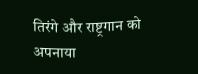तिरंगे और राष्ट्रगान को अपनाया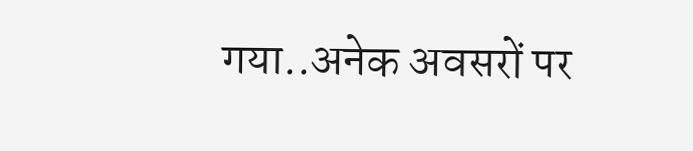गया..अनेक अवसरों पर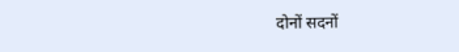दोनों सदनों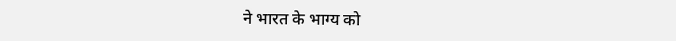ने भारत के भाग्य को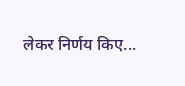लेकर निर्णय किए...